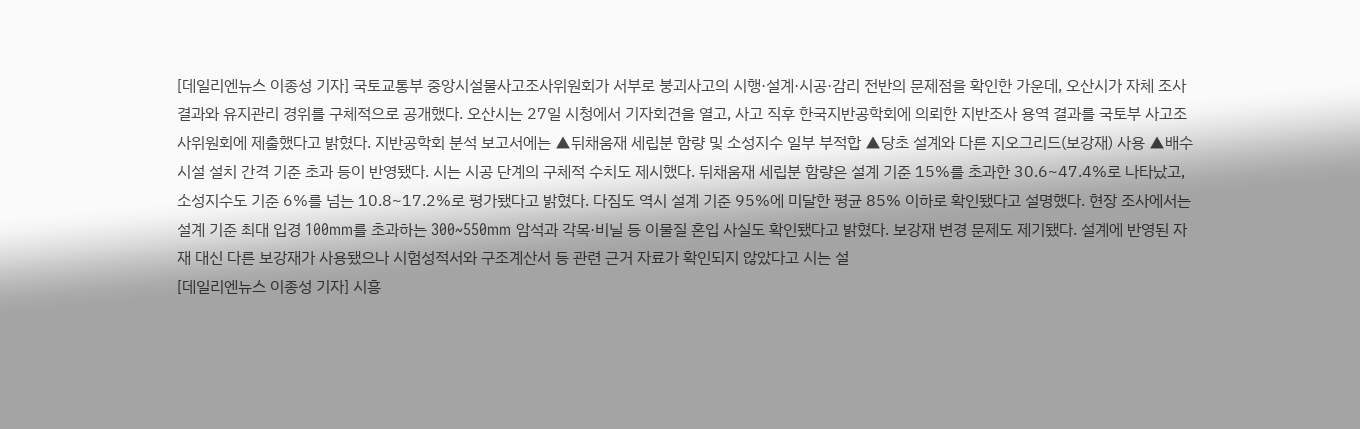[데일리엔뉴스 이종성 기자] 국토교통부 중앙시설물사고조사위원회가 서부로 붕괴사고의 시행·설계·시공·감리 전반의 문제점을 확인한 가운데, 오산시가 자체 조사 결과와 유지관리 경위를 구체적으로 공개했다. 오산시는 27일 시청에서 기자회견을 열고, 사고 직후 한국지반공학회에 의뢰한 지반조사 용역 결과를 국토부 사고조사위원회에 제출했다고 밝혔다. 지반공학회 분석 보고서에는 ▲뒤채움재 세립분 함량 및 소성지수 일부 부적합 ▲당초 설계와 다른 지오그리드(보강재) 사용 ▲배수시설 설치 간격 기준 초과 등이 반영됐다. 시는 시공 단계의 구체적 수치도 제시했다. 뒤채움재 세립분 함량은 설계 기준 15%를 초과한 30.6~47.4%로 나타났고, 소성지수도 기준 6%를 넘는 10.8~17.2%로 평가됐다고 밝혔다. 다짐도 역시 설계 기준 95%에 미달한 평균 85% 이하로 확인됐다고 설명했다. 현장 조사에서는 설계 기준 최대 입경 100mm를 초과하는 300~550mm 암석과 각목·비닐 등 이물질 혼입 사실도 확인됐다고 밝혔다. 보강재 변경 문제도 제기됐다. 설계에 반영된 자재 대신 다른 보강재가 사용됐으나 시험성적서와 구조계산서 등 관련 근거 자료가 확인되지 않았다고 시는 설
[데일리엔뉴스 이종성 기자] 시흥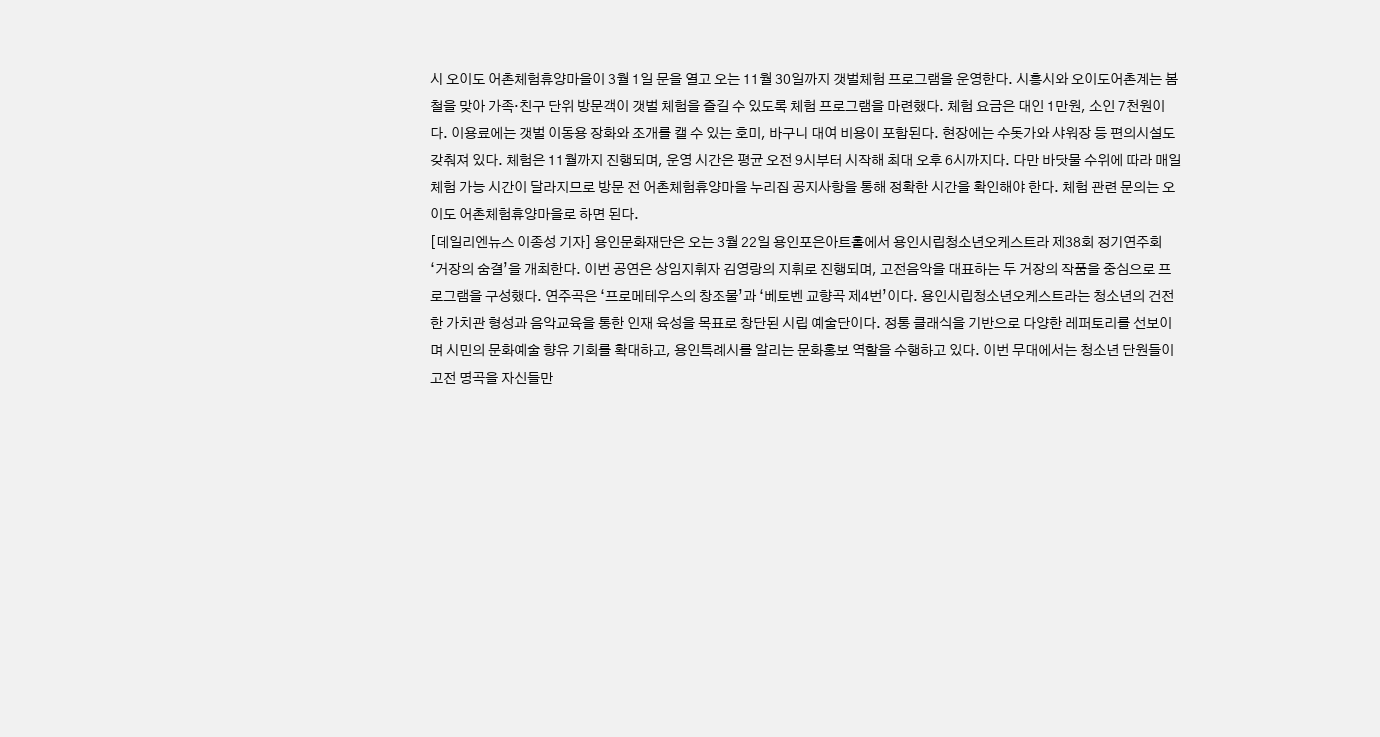시 오이도 어촌체험휴양마을이 3월 1일 문을 열고 오는 11월 30일까지 갯벌체험 프로그램을 운영한다. 시흥시와 오이도어촌계는 봄철을 맞아 가족·친구 단위 방문객이 갯벌 체험을 즐길 수 있도록 체험 프로그램을 마련했다. 체험 요금은 대인 1만원, 소인 7천원이다. 이용료에는 갯벌 이동용 장화와 조개를 캘 수 있는 호미, 바구니 대여 비용이 포함된다. 현장에는 수돗가와 샤워장 등 편의시설도 갖춰져 있다. 체험은 11월까지 진행되며, 운영 시간은 평균 오전 9시부터 시작해 최대 오후 6시까지다. 다만 바닷물 수위에 따라 매일 체험 가능 시간이 달라지므로 방문 전 어촌체험휴양마을 누리집 공지사항을 통해 정확한 시간을 확인해야 한다. 체험 관련 문의는 오이도 어촌체험휴양마을로 하면 된다.
[데일리엔뉴스 이종성 기자] 용인문화재단은 오는 3월 22일 용인포은아트홀에서 용인시립청소년오케스트라 제38회 정기연주회 ‘거장의 숨결’을 개최한다. 이번 공연은 상임지휘자 김영랑의 지휘로 진행되며, 고전음악을 대표하는 두 거장의 작품을 중심으로 프로그램을 구성했다. 연주곡은 ‘프로메테우스의 창조물’과 ‘베토벤 교향곡 제4번’이다. 용인시립청소년오케스트라는 청소년의 건전한 가치관 형성과 음악교육을 통한 인재 육성을 목표로 창단된 시립 예술단이다. 정통 클래식을 기반으로 다양한 레퍼토리를 선보이며 시민의 문화예술 향유 기회를 확대하고, 용인특례시를 알리는 문화홍보 역할을 수행하고 있다. 이번 무대에서는 청소년 단원들이 고전 명곡을 자신들만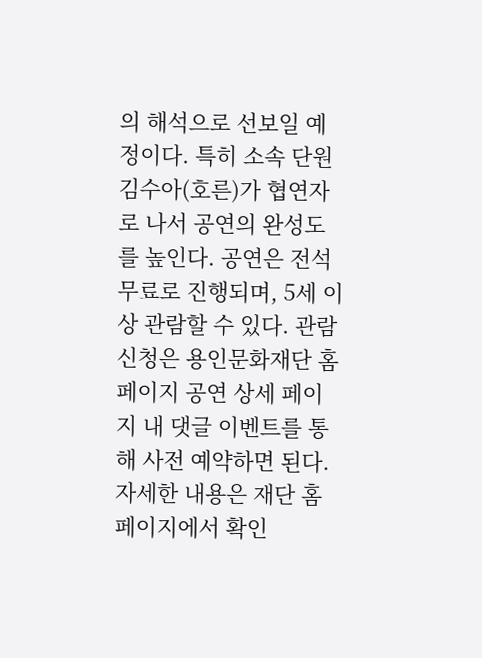의 해석으로 선보일 예정이다. 특히 소속 단원 김수아(호른)가 협연자로 나서 공연의 완성도를 높인다. 공연은 전석 무료로 진행되며, 5세 이상 관람할 수 있다. 관람 신청은 용인문화재단 홈페이지 공연 상세 페이지 내 댓글 이벤트를 통해 사전 예약하면 된다. 자세한 내용은 재단 홈페이지에서 확인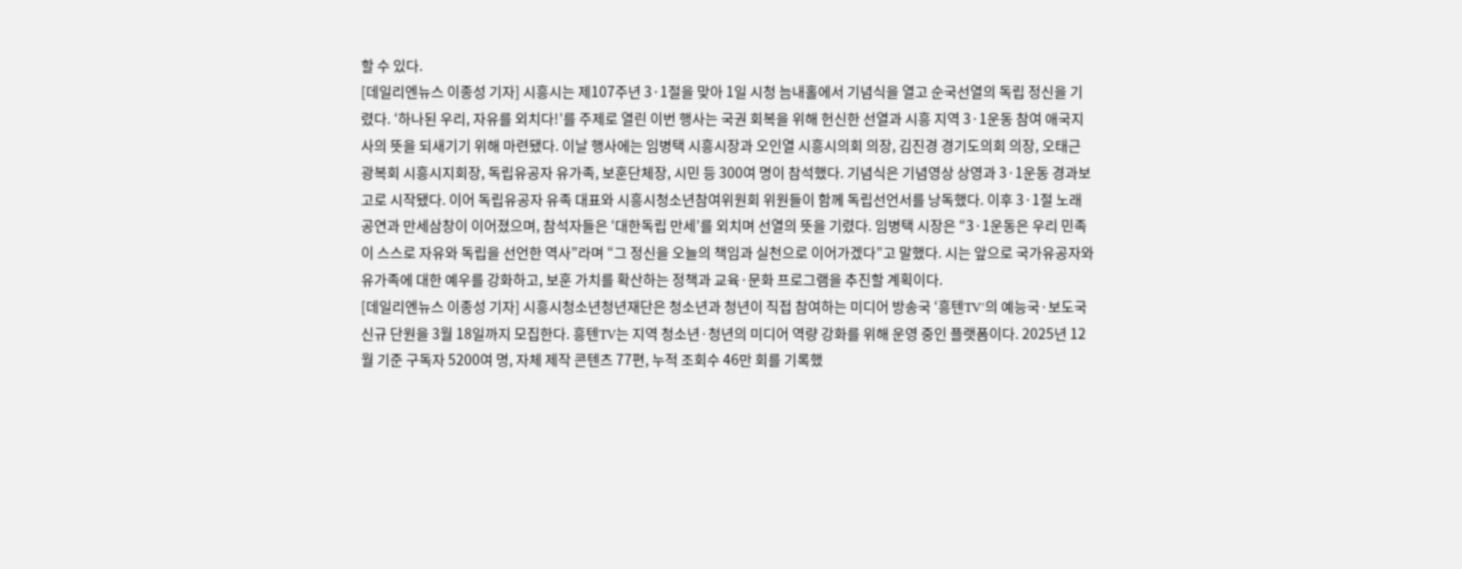할 수 있다.
[데일리엔뉴스 이종성 기자] 시흥시는 제107주년 3·1절을 맞아 1일 시청 늠내홀에서 기념식을 열고 순국선열의 독립 정신을 기렸다. ‘하나된 우리, 자유를 외치다!’를 주제로 열린 이번 행사는 국권 회복을 위해 헌신한 선열과 시흥 지역 3·1운동 참여 애국지사의 뜻을 되새기기 위해 마련됐다. 이날 행사에는 임병택 시흥시장과 오인열 시흥시의회 의장, 김진경 경기도의회 의장, 오태근 광복회 시흥시지회장, 독립유공자 유가족, 보훈단체장, 시민 등 300여 명이 참석했다. 기념식은 기념영상 상영과 3·1운동 경과보고로 시작됐다. 이어 독립유공자 유족 대표와 시흥시청소년참여위원회 위원들이 함께 독립선언서를 낭독했다. 이후 3·1절 노래 공연과 만세삼창이 이어졌으며, 참석자들은 ‘대한독립 만세’를 외치며 선열의 뜻을 기렸다. 임병택 시장은 “3·1운동은 우리 민족이 스스로 자유와 독립을 선언한 역사”라며 “그 정신을 오늘의 책임과 실천으로 이어가겠다”고 말했다. 시는 앞으로 국가유공자와 유가족에 대한 예우를 강화하고, 보훈 가치를 확산하는 정책과 교육·문화 프로그램을 추진할 계획이다.
[데일리엔뉴스 이종성 기자] 시흥시청소년청년재단은 청소년과 청년이 직접 참여하는 미디어 방송국 ‘흥텐TV’의 예능국·보도국 신규 단원을 3월 18일까지 모집한다. 흥텐TV는 지역 청소년·청년의 미디어 역량 강화를 위해 운영 중인 플랫폼이다. 2025년 12월 기준 구독자 5200여 명, 자체 제작 콘텐츠 77편, 누적 조회수 46만 회를 기록했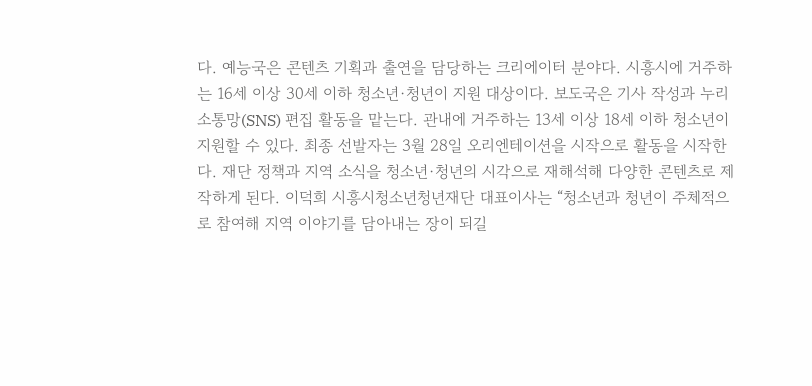다. 예능국은 콘텐츠 기획과 출연을 담당하는 크리에이터 분야다. 시흥시에 거주하는 16세 이상 30세 이하 청소년·청년이 지원 대상이다. 보도국은 기사 작성과 누리소통망(SNS) 편집 활동을 맡는다. 관내에 거주하는 13세 이상 18세 이하 청소년이 지원할 수 있다. 최종 선발자는 3월 28일 오리엔테이션을 시작으로 활동을 시작한다. 재단 정책과 지역 소식을 청소년·청년의 시각으로 재해석해 다양한 콘텐츠로 제작하게 된다. 이덕희 시흥시청소년청년재단 대표이사는 “청소년과 청년이 주체적으로 참여해 지역 이야기를 담아내는 장이 되길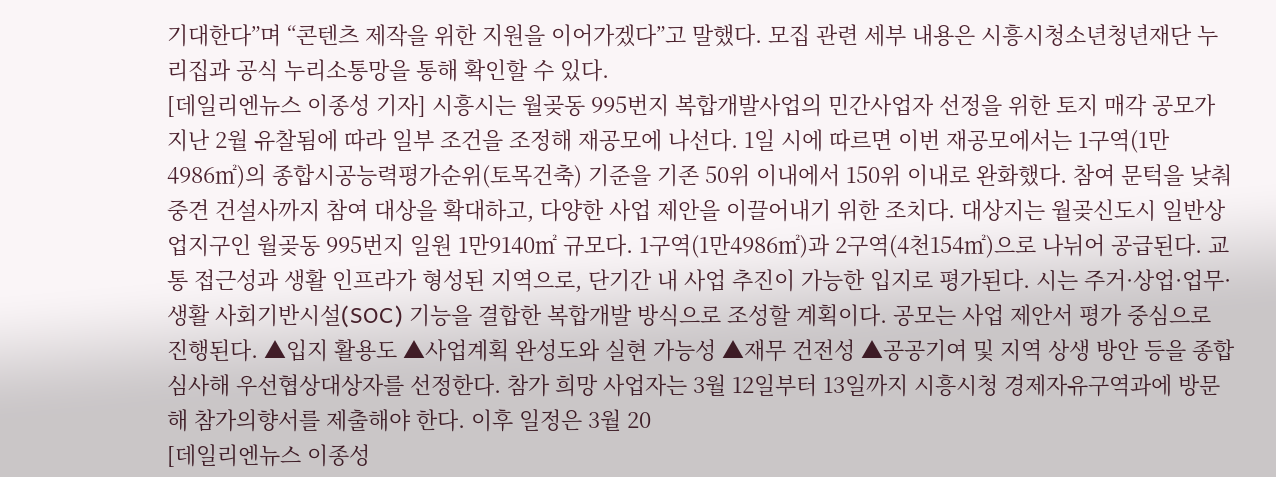기대한다”며 “콘텐츠 제작을 위한 지원을 이어가겠다”고 말했다. 모집 관련 세부 내용은 시흥시청소년청년재단 누리집과 공식 누리소통망을 통해 확인할 수 있다.
[데일리엔뉴스 이종성 기자] 시흥시는 월곶동 995번지 복합개발사업의 민간사업자 선정을 위한 토지 매각 공모가 지난 2월 유찰됨에 따라 일부 조건을 조정해 재공모에 나선다. 1일 시에 따르면 이번 재공모에서는 1구역(1만4986㎡)의 종합시공능력평가순위(토목건축) 기준을 기존 50위 이내에서 150위 이내로 완화했다. 참여 문턱을 낮춰 중견 건설사까지 참여 대상을 확대하고, 다양한 사업 제안을 이끌어내기 위한 조치다. 대상지는 월곶신도시 일반상업지구인 월곶동 995번지 일원 1만9140㎡ 규모다. 1구역(1만4986㎡)과 2구역(4천154㎡)으로 나뉘어 공급된다. 교통 접근성과 생활 인프라가 형성된 지역으로, 단기간 내 사업 추진이 가능한 입지로 평가된다. 시는 주거·상업·업무·생활 사회기반시설(SOC) 기능을 결합한 복합개발 방식으로 조성할 계획이다. 공모는 사업 제안서 평가 중심으로 진행된다. ▲입지 활용도 ▲사업계획 완성도와 실현 가능성 ▲재무 건전성 ▲공공기여 및 지역 상생 방안 등을 종합 심사해 우선협상대상자를 선정한다. 참가 희망 사업자는 3월 12일부터 13일까지 시흥시청 경제자유구역과에 방문해 참가의향서를 제출해야 한다. 이후 일정은 3월 20
[데일리엔뉴스 이종성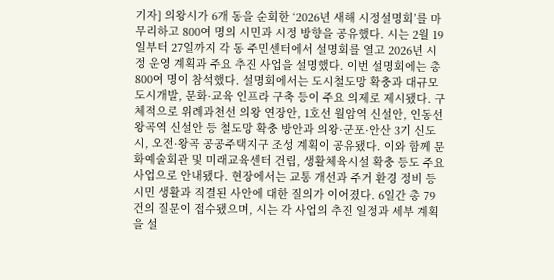기자] 의왕시가 6개 동을 순회한 ‘2026년 새해 시정설명회’를 마무리하고 800여 명의 시민과 시정 방향을 공유했다. 시는 2월 19일부터 27일까지 각 동 주민센터에서 설명회를 열고 2026년 시정 운영 계획과 주요 추진 사업을 설명했다. 이번 설명회에는 총 800여 명이 참석했다. 설명회에서는 도시철도망 확충과 대규모 도시개발, 문화·교육 인프라 구축 등이 주요 의제로 제시됐다. 구체적으로 위례과천선 의왕 연장안, 1호선 월암역 신설안, 인동선 왕곡역 신설안 등 철도망 확충 방안과 의왕·군포·안산 3기 신도시, 오전·왕곡 공공주택지구 조성 계획이 공유됐다. 이와 함께 문화예술회관 및 미래교육센터 건립, 생활체육시설 확충 등도 주요 사업으로 안내됐다. 현장에서는 교통 개선과 주거 환경 정비 등 시민 생활과 직결된 사안에 대한 질의가 이어졌다. 6일간 총 79건의 질문이 접수됐으며, 시는 각 사업의 추진 일정과 세부 계획을 설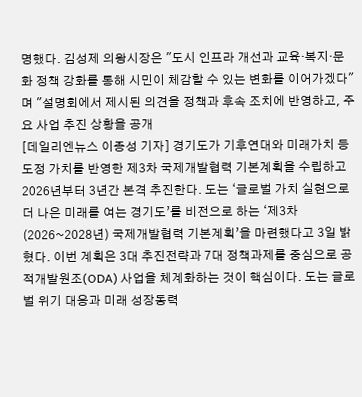명했다. 김성제 의왕시장은 "도시 인프라 개선과 교육·복지·문화 정책 강화를 통해 시민이 체감할 수 있는 변화를 이어가겠다"며 "설명회에서 제시된 의견을 정책과 후속 조치에 반영하고, 주요 사업 추진 상황을 공개
[데일리엔뉴스 이종성 기자] 경기도가 기후연대와 미래가치 등 도정 가치를 반영한 제3차 국제개발협력 기본계획을 수립하고 2026년부터 3년간 본격 추진한다. 도는 ‘글로벌 가치 실현으로 더 나은 미래를 여는 경기도’를 비전으로 하는 ‘제3차(2026~2028년) 국제개발협력 기본계획’을 마련했다고 3일 밝혔다. 이번 계획은 3대 추진전략과 7대 정책과제를 중심으로 공적개발원조(ODA) 사업을 체계화하는 것이 핵심이다. 도는 글로벌 위기 대응과 미래 성장동력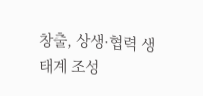창출, 상생·협력 생태계 조성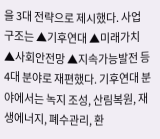을 3대 전략으로 제시했다. 사업 구조는 ▲기후연대 ▲미래가치 ▲사회안전망 ▲지속가능발전 등 4대 분야로 재편했다. 기후연대 분야에서는 녹지 조성, 산림복원, 재생에너지, 폐수관리, 환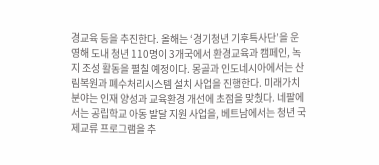경교육 등을 추진한다. 올해는 ‘경기청년 기후특사단’을 운영해 도내 청년 110명이 3개국에서 환경교육과 캠페인, 녹지 조성 활동을 펼칠 예정이다. 몽골과 인도네시아에서는 산림복원과 폐수처리시스템 설치 사업을 진행한다. 미래가치 분야는 인재 양성과 교육환경 개선에 초점을 맞췄다. 네팔에서는 공립학교 아동 발달 지원 사업을, 베트남에서는 청년 국제교류 프로그램을 추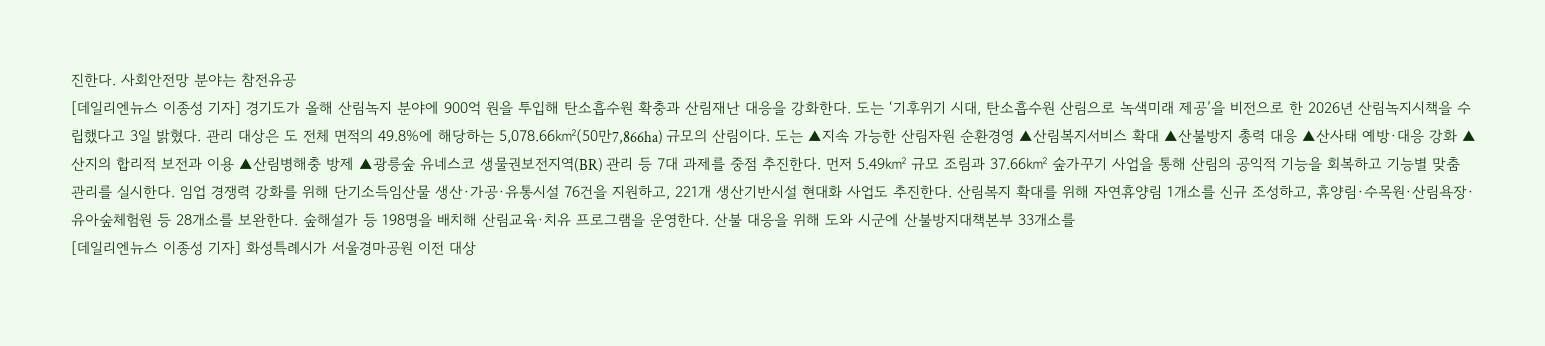진한다. 사회안전망 분야는 참전유공
[데일리엔뉴스 이종성 기자] 경기도가 올해 산림녹지 분야에 900억 원을 투입해 탄소흡수원 확충과 산림재난 대응을 강화한다. 도는 ‘기후위기 시대, 탄소흡수원 산림으로 녹색미래 제공’을 비전으로 한 2026년 산림녹지시책을 수립했다고 3일 밝혔다. 관리 대상은 도 전체 면적의 49.8%에 해당하는 5,078.66㎢(50만7,866ha) 규모의 산림이다. 도는 ▲지속 가능한 산림자원 순환경영 ▲산림복지서비스 확대 ▲산불방지 총력 대응 ▲산사태 예방·대응 강화 ▲산지의 합리적 보전과 이용 ▲산림병해충 방제 ▲광릉숲 유네스코 생물권보전지역(BR) 관리 등 7대 과제를 중점 추진한다. 먼저 5.49㎢ 규모 조림과 37.66㎢ 숲가꾸기 사업을 통해 산림의 공익적 기능을 회복하고 기능별 맞춤 관리를 실시한다. 임업 경쟁력 강화를 위해 단기소득임산물 생산·가공·유통시설 76건을 지원하고, 221개 생산기반시설 현대화 사업도 추진한다. 산림복지 확대를 위해 자연휴양림 1개소를 신규 조성하고, 휴양림·수목원·산림욕장·유아숲체험원 등 28개소를 보완한다. 숲해설가 등 198명을 배치해 산림교육·치유 프로그램을 운영한다. 산불 대응을 위해 도와 시군에 산불방지대책본부 33개소를
[데일리엔뉴스 이종성 기자] 화성특례시가 서울경마공원 이전 대상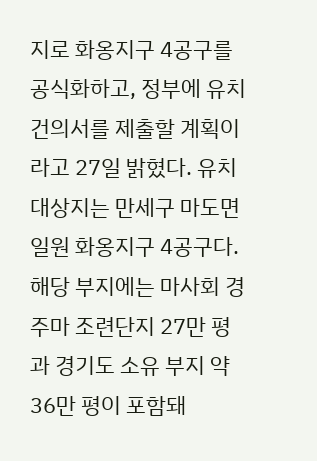지로 화옹지구 4공구를 공식화하고, 정부에 유치 건의서를 제출할 계획이라고 27일 밝혔다. 유치 대상지는 만세구 마도면 일원 화옹지구 4공구다. 해당 부지에는 마사회 경주마 조련단지 27만 평과 경기도 소유 부지 약 36만 평이 포함돼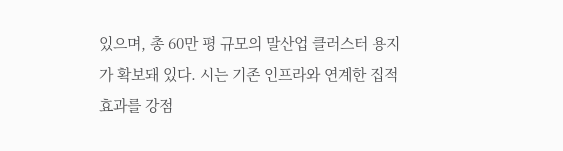있으며, 총 60만 평 규모의 말산업 클러스터 용지가 확보돼 있다. 시는 기존 인프라와 연계한 집적 효과를 강점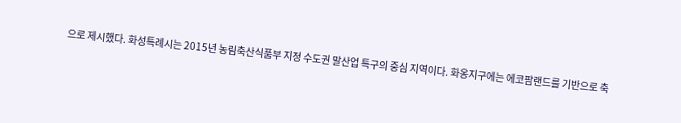으로 제시했다. 화성특례시는 2015년 농림축산식품부 지정 수도권 말산업 특구의 중심 지역이다. 화옹지구에는 에코팜랜드를 기반으로 축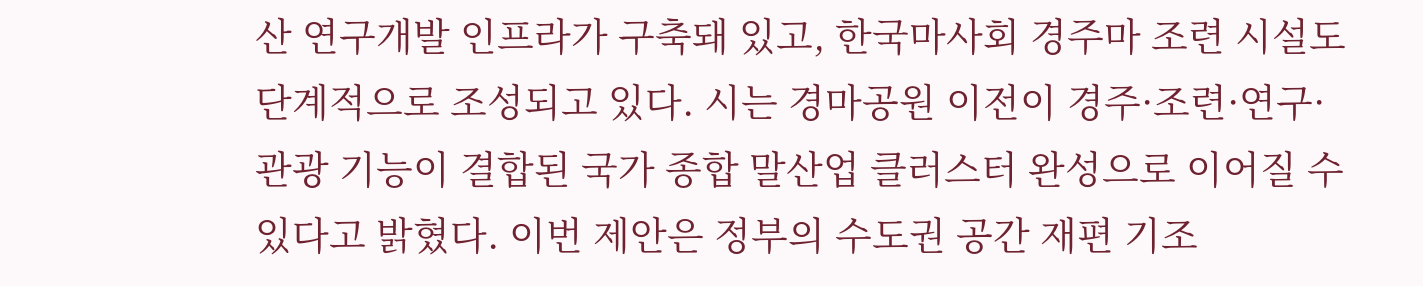산 연구개발 인프라가 구축돼 있고, 한국마사회 경주마 조련 시설도 단계적으로 조성되고 있다. 시는 경마공원 이전이 경주·조련·연구·관광 기능이 결합된 국가 종합 말산업 클러스터 완성으로 이어질 수 있다고 밝혔다. 이번 제안은 정부의 수도권 공간 재편 기조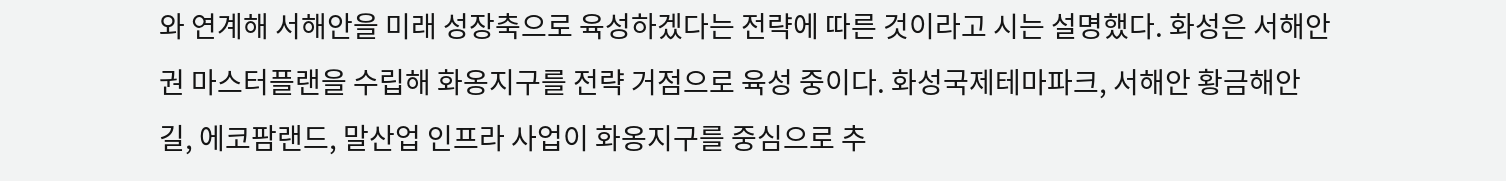와 연계해 서해안을 미래 성장축으로 육성하겠다는 전략에 따른 것이라고 시는 설명했다. 화성은 서해안권 마스터플랜을 수립해 화옹지구를 전략 거점으로 육성 중이다. 화성국제테마파크, 서해안 황금해안길, 에코팜랜드, 말산업 인프라 사업이 화옹지구를 중심으로 추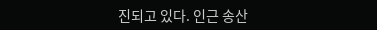진되고 있다. 인근 송산